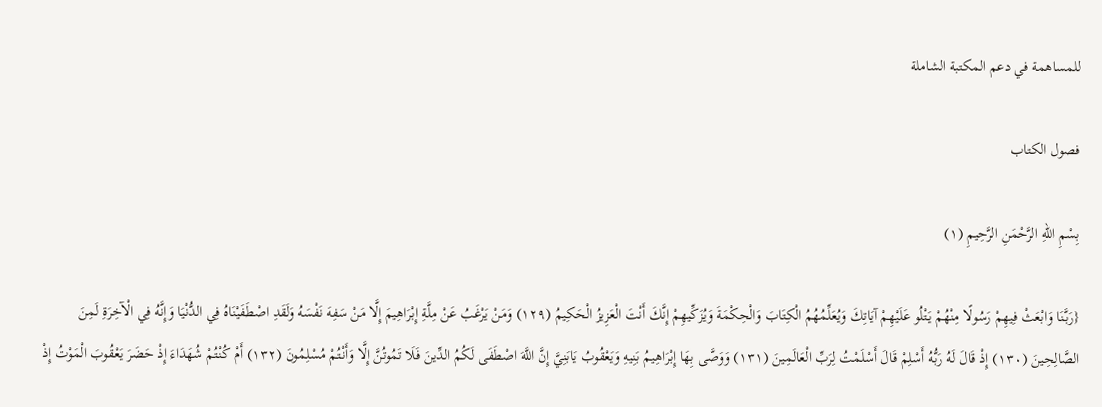للمساهمة في دعم المكتبة الشاملة

فصول الكتاب

بِسْمِ اللهِ الرَّحْمَنِ الرَّحِيمِ (١)

{رَبَّنَا وَابْعَثْ فِيهِمْ رَسُولًا مِنْهُمْ يَتْلُو عَلَيْهِمْ آيَاتِكَ وَيُعَلِّمُهُمُ الْكِتَابَ وَالْحِكْمَةَ وَيُزَكِّيهِمْ إِنَّكَ أَنْتَ الْعَزِيزُ الْحَكِيمُ (١٢٩) وَمَنْ يَرْغَبُ عَنْ مِلَّةِ إِبْرَاهِيمَ إِلَّا مَنْ سَفِهَ نَفْسَهُ وَلَقَدِ اصْطَفَيْنَاهُ فِي الدُّنْيَا وَإِنَّهُ فِي الْآخِرَةِ لَمِنَ الصَّالِحِينَ (١٣٠) إِذْ قَالَ لَهُ رَبُّهُ أَسْلِمْ قَالَ أَسْلَمْتُ لِرَبِّ الْعَالَمِينَ (١٣١) وَوَصَّى بِهَا إِبْرَاهِيمُ بَنِيهِ وَيَعْقُوبُ يَابَنِيَّ إِنَّ اللَّهَ اصْطَفَى لَكُمُ الدِّينَ فَلَا تَمُوتُنَّ إِلَّا وَأَنْتُمْ مُسْلِمُونَ (١٣٢) أَمْ كُنْتُمْ شُهَدَاءَ إِذْ حَضَرَ يَعْقُوبَ الْمَوْتُ إِذْ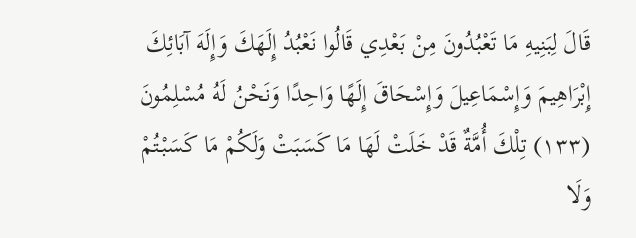قَالَ لِبَنِيهِ مَا تَعْبُدُونَ مِنْ بَعْدِي قَالُوا نَعْبُدُ إِلَهَكَ وَإِلَهَ آبَائِكَ إِبْرَاهِيمَ وَإِسْمَاعِيلَ وَإِسْحَاقَ إِلَهًا وَاحِدًا وَنَحْنُ لَهُ مُسْلِمُونَ (١٣٣) تِلْكَ أُمَّةٌ قَدْ خَلَتْ لَهَا مَا كَسَبَتْ وَلَكُمْ مَا كَسَبْتُمْ وَلَا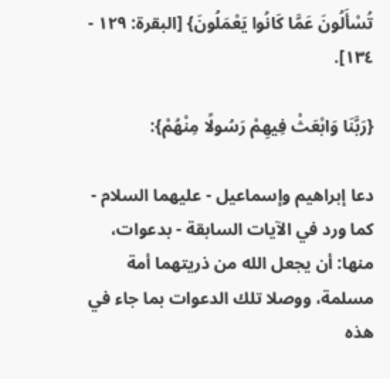تُسْأَلُونَ عَمَّا كَانُوا يَعْمَلُونَ} [البقرة: ١٢٩ - ١٣٤].

{رَبَّنَا وَابْعَثْ فِيهِمْ رَسُولًا مِنْهُمْ}:

دعا إبراهيم وإسماعيل - عليهما السلام - كما ورد في الآيات السابقة - بدعوات، منها: أن يجعل الله من ذريتهما أمة مسلمة، ووصلا تلك الدعوات بما جاء في هذه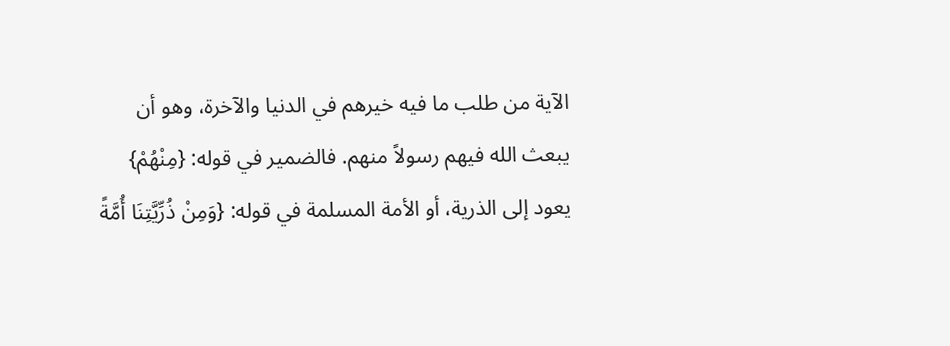الآية من طلب ما فيه خيرهم في الدنيا والآخرة، وهو أن يبعث الله فيهم رسولاً منهم. فالضمير في قوله: {مِنْهُمْ} يعود إلى الذرية، أو الأمة المسلمة في قوله: {وَمِنْ ذُرِّيَّتِنَا أُمَّةً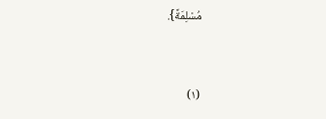مُسْلِمَةً}.


(١)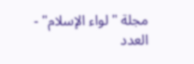مجلة "لواء الإسلام" - العدد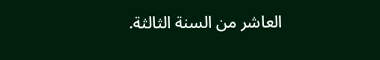العاشر من السنة الثالثة.